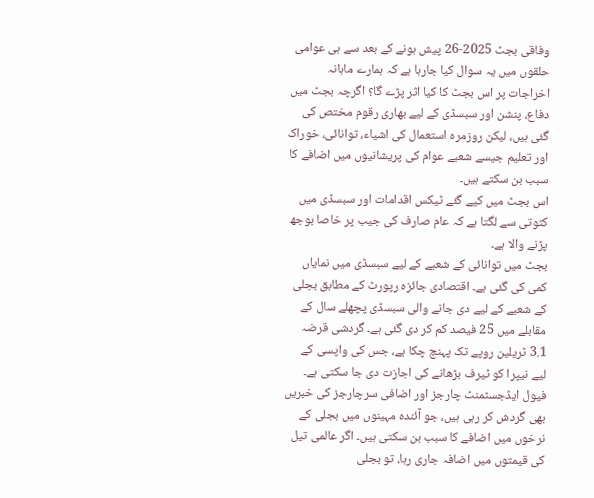وفاقی بجٹ 2025-26 پیش ہونے کے بعد سے ہی عوامی حلقوں میں یہ سوال کیا جارہا ہے کہ ہمارے ماہانہ اخراجات پر اس بجٹ کا کیا اثر پڑے گا؟ اگرچہ بجٹ میں دفاع، پنشن اور سبسڈی کے لیے بھاری رقوم مختص کی گئی ہیں، لیکن روزمرہ استعمال کی اشیاء، توانائی، خوراک اور تعلیم جیسے شعبے عوام کی پریشانیوں میں اضافے کا سبب بن سکتے ہیں۔
اس بجٹ میں کیے گئے ٹیکس اقدامات اور سبسڈی میں کٹوتی سے لگتا ہے کہ عام صارف کی جیب پر خاصا بوجھ پڑنے والا ہے۔
بجٹ میں توانائی کے شعبے کے لیے سبسڈی میں نمایاں کمی کی گئی ہے۔ اقتصادی جائزہ رپورٹ کے مطابق بجلی کے شعبے کے لیے دی جانے والی سبسڈی پچھلے سال کے مقابلے میں 25 فیصد کم کر دی گئی ہے۔ گردشی قرضہ 3.1 ٹریلین روپے تک پہنچ چکا ہے، جس کی واپسی کے لیے نیپرا کو ٹیرف بڑھانے کی اجازت دی جا سکتی ہے۔
فیول ایڈجسٹمنٹ چارجز اور اضافی سرچارجز کی خبریں بھی گردش کر رہی ہیں، جو آئندہ مہینوں میں بجلی کے نرخوں میں اضافے کا سبب بن سکتی ہیں۔ اگر عالمی تیل کی قیمتوں میں اضافہ جاری رہا، تو بجلی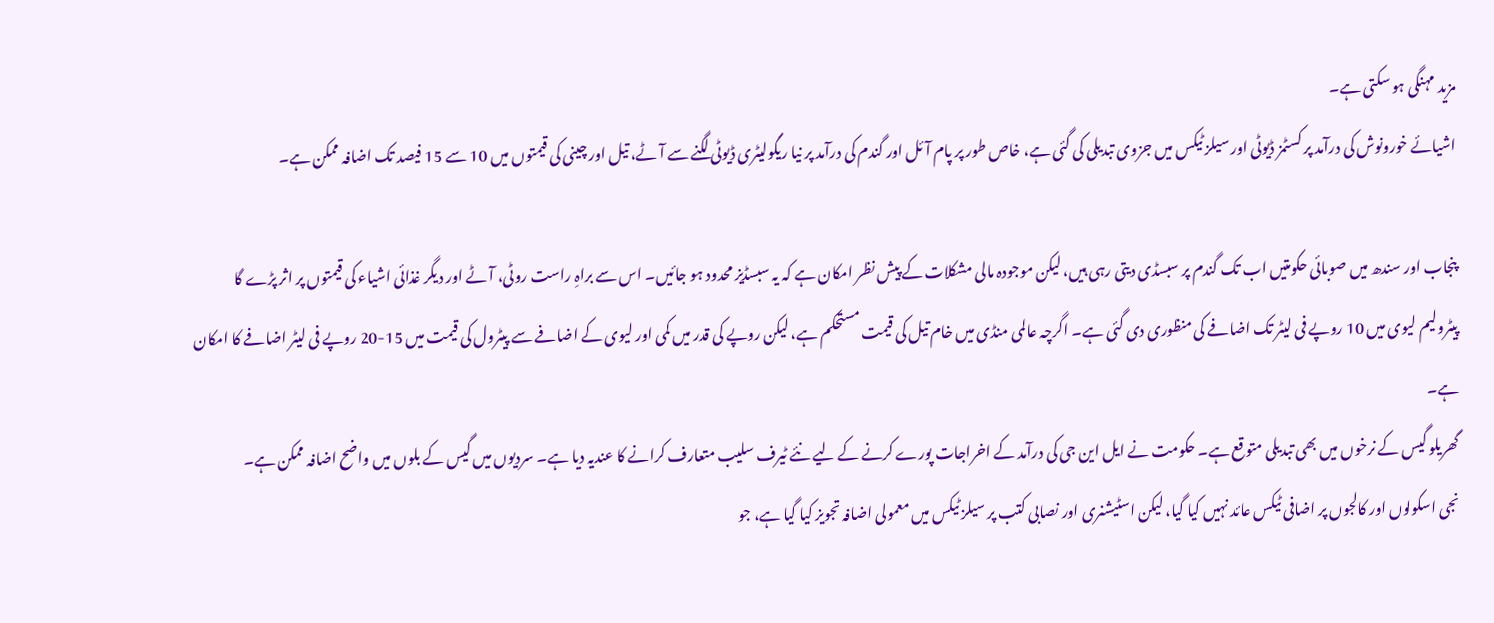مزید مہنگی ہو سکتی ہے۔
اشیائے خورونوش کی درآمد پر کسٹمز ڈیوٹی اور سیلز ٹیکس میں جزوی تبدیلی کی گئی ہے، خاص طور پر پام آئل اور گندم کی درآمد پر نیا ریگولیٹری ڈیوٹی لگنے سے آٹے، تیل اور چینی کی قیمتوں میں 10 سے 15 فیصد تک اضافہ ممکن ہے۔

پنجاب اور سندھ میں صوبائی حکومتیں اب تک گندم پر سبسڈی دیتی رہی ہیں، لیکن موجودہ مالی مشکلات کے پیش نظر امکان ہے کہ یہ سبسڈیز محدود ہو جائیں۔ اس سے براہِ راست روٹی، آٹے اور دیگر غذائی اشیاء کی قیمتوں پر اثر پڑے گا
پیٹرولیم لیوی میں 10 روپے فی لیٹر تک اضافے کی منظوری دی گئی ہے۔ اگرچہ عالمی منڈی میں خام تیل کی قیمت مستحکم ہے، لیکن روپے کی قدر میں کمی اور لیوی کے اضافے سے پیٹرول کی قیمت میں 15-20 روپے فی لیٹر اضافے کا امکان ہے۔
گھریلو گیس کے نرخوں میں بھی تبدیلی متوقع ہے۔ حکومت نے ایل این جی کی درآمد کے اخراجات پورے کرنے کے لیے نئے ٹیرف سلیب متعارف کرانے کا عندیہ دیا ہے۔ سردیوں میں گیس کے بلوں میں واضح اضافہ ممکن ہے۔
نجی اسکولوں اور کالجوں پر اضافی ٹیکس عائد نہیں کیا گیا، لیکن اسٹیشنری اور نصابی کتب پر سیلز ٹیکس میں معمولی اضافہ تجویز کیا گیا ہے، جو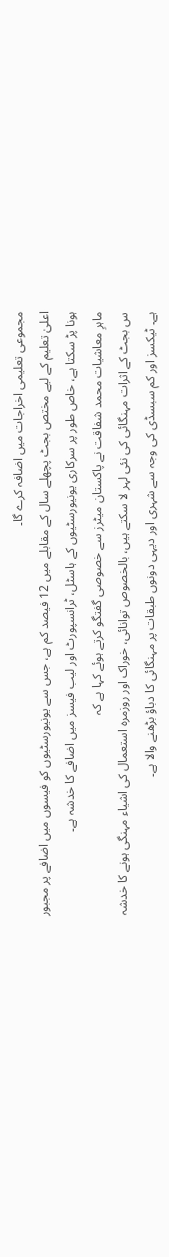مجموعی تعلیمی اخراجات میں اضافہ کرے گا۔
اعلیٰ تعلیم کے لیے مختص بجٹ پچھلے سال کے مقابلے میں 12 فیصد کم ہے، جس سے یونیورسٹیوں کو فیسوں میں اضافے پر مجبور ہونا پڑ سکتا ہے، خاص طور پر سرکاری یونیورسٹیوں کے ہاسٹل، ٹرانسپورٹ اور لیب فیسز میں اضافے کا خدشہ ہے۔
ماہرِ معاشیات محمد شفاقت نے پاکستان میٹرز سے خصوصی گفتگو کرتے ہوئے کہا ہے کہ
س بجٹ کے اثرات مہنگائی کی نئی لہر لا سکتے ہیں، بالخصوص توانائی، خوراک اور روزمرہ استعمال کی اشیاء مہنگی ہونے کا خدشہ ہے۔ ٹیکسز اور کم سبسڈی کی وجہ سے شہری اور دیہی دونوں طبقات پر مہنگائی کا دباؤ بڑھنے والا ہے۔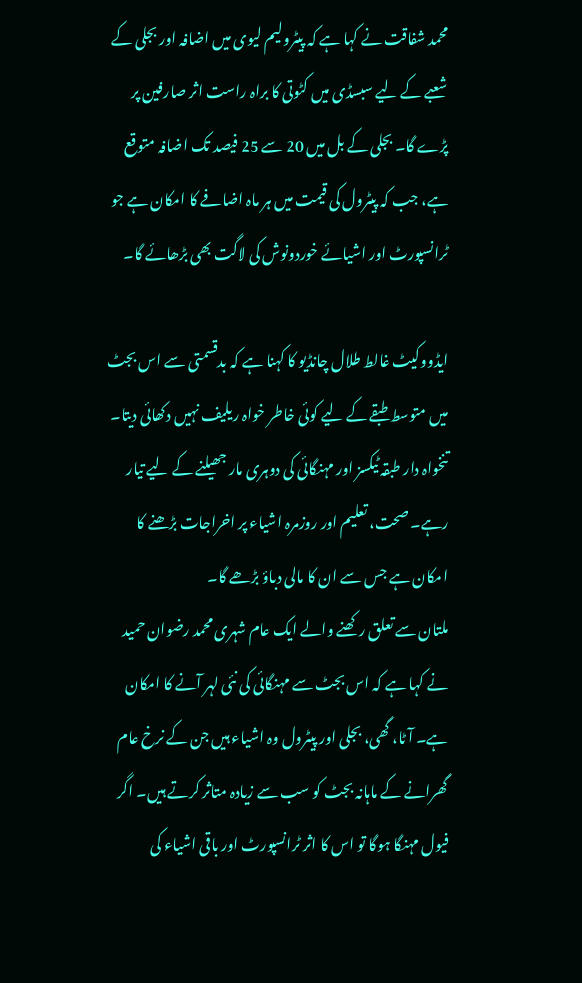محمد شفاقت نے کہا ہے کہ پیٹرولیم لیوی میں اضافہ اور بجلی کے شعبے کے لیے سبسڈی میں کٹوتی کا براہ راست اثر صارفین پر پڑے گا۔ بجلی کے بل میں 20 سے 25 فیصد تک اضافہ متوقع ہے، جب کہ پیٹرول کی قیمت میں ہر ماہ اضافے کا امکان ہے جو ٹرانسپورٹ اور اشیائے خوردونوش کی لاگت بھی بڑھائے گا۔

ایڈووکیٹ غالط طلال چانڈیو کا کہنا ہے کہ بدقسمتی سے اس بجٹ میں متوسط طبقے کے لیے کوئی خاطر خواہ ریلیف نہیں دکھائی دیتا۔ تنخواہ دار طبقہ ٹیکسز اور مہنگائی کی دوہری مار جھیلنے کے لیے تیار رہے۔ صحت، تعلیم اور روزمرہ اشیاء پر اخراجات بڑھنے کا امکان ہے جس سے ان کا مالی دباؤ بڑھے گا۔
ملتان سے تعلق رکھنے والے ایک عام شہری محمد رضوان حمید نے کہا ہے کہ اس بجٹ سے مہنگائی کی نئی لہر آنے کا امکان ہے۔ آٹا، گھی، بجلی اور پیٹرول وہ اشیاء ہیں جن کے نرخ عام گھرانے کے ماہانہ بجٹ کو سب سے زیادہ متاثر کرتے ہیں۔ اگر فیول مہنگا ہوگا تو اس کا اثر ٹرانسپورٹ اور باقی اشیاء کی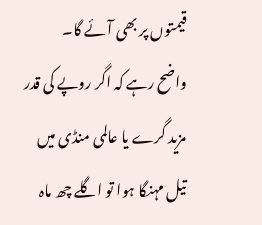قیمتوں پر بھی آئے گا۔
واضح رہے کہ اگر روپے کی قدر مزید گرے یا عالمی منڈی میں تیل مہنگا ہوا تو اگلے چھ ماہ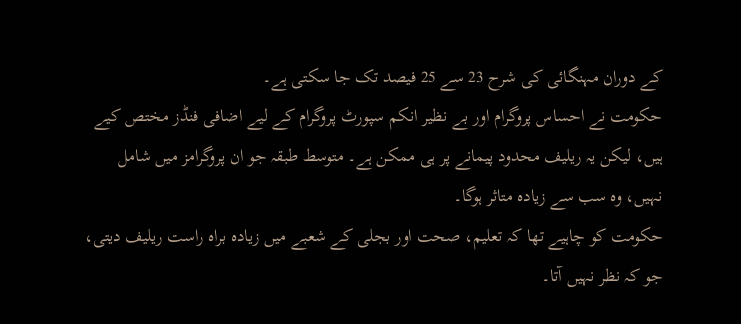کے دوران مہنگائی کی شرح 23 سے 25 فیصد تک جا سکتی ہے۔
حکومت نے احساس پروگرام اور بے نظیر انکم سپورٹ پروگرام کے لیے اضافی فنڈز مختص کیے ہیں، لیکن یہ ریلیف محدود پیمانے پر ہی ممکن ہے۔ متوسط طبقہ جو ان پروگرامز میں شامل نہیں، وہ سب سے زیادہ متاثر ہوگا۔
حکومت کو چاہیے تھا کہ تعلیم، صحت اور بجلی کے شعبے میں زیادہ براہ راست ریلیف دیتی، جو کہ نظر نہیں آتا۔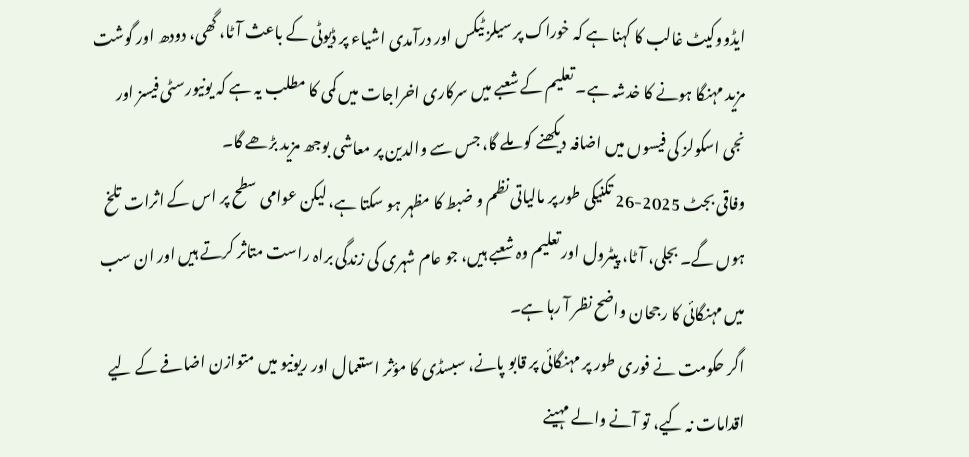ایڈووکیٹ غالب کا کہنا ہے کہ خوراک پر سیلز ٹیکس اور درآمدی اشیاء پر ڈیوٹی کے باعث آٹا، گھی، دودھ اور گوشت مزید مہنگا ہونے کا خدشہ ہے۔ تعلیم کے شعبے میں سرکاری اخراجات میں کمی کا مطلب یہ ہے کہ یونیورسٹی فیسز اور نجی اسکولز کی فیسوں میں اضافہ دیکھنے کو ملے گا، جس سے والدین پر معاشی بوجھ مزید بڑھے گا۔
وفاقی بجٹ 2025-26 تکنیکی طور پر مالیاتی نظم و ضبط کا مظہر ہو سکتا ہے، لیکن عوامی سطح پر اس کے اثرات تلخ ہوں گے۔ بجلی، آٹا، پیٹرول اور تعلیم وہ شعبے ہیں، جو عام شہری کی زندگی براہ راست متاثر کرتے ہیں اور ان سب میں مہنگائی کا رجحان واضح نظر آ رہا ہے۔
اگر حکومت نے فوری طور پر مہنگائی پر قابو پانے، سبسڈی کا مؤثر استعمال اور ریونیو میں متوازن اضافے کے لیے اقدامات نہ کیے، تو آنے والے مہینے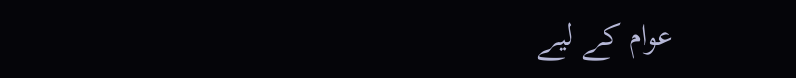عوام کے لیے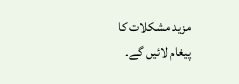مزید مشکلات کا پیغام لائیں گے۔